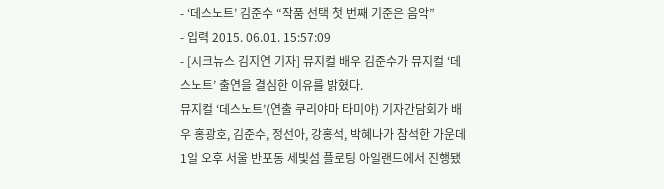- ‘데스노트’ 김준수 “작품 선택 첫 번째 기준은 음악”
- 입력 2015. 06.01. 15:57:09
- [시크뉴스 김지연 기자] 뮤지컬 배우 김준수가 뮤지컬 ‘데스노트’ 출연을 결심한 이유를 밝혔다.
뮤지컬 ‘데스노트’(연출 쿠리야마 타미야) 기자간담회가 배우 홍광호, 김준수, 정선아, 강홍석, 박혜나가 참석한 가운데 1일 오후 서울 반포동 세빛섬 플로팅 아일랜드에서 진행됐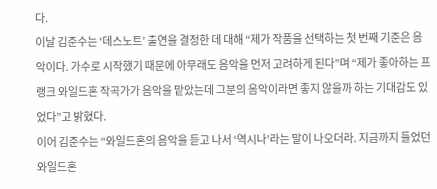다.
이날 김준수는 ‘데스노트’ 출연을 결정한 데 대해 “제가 작품을 선택하는 첫 번째 기준은 음악이다. 가수로 시작했기 때문에 아무래도 음악을 먼저 고려하게 된다”며 “제가 좋아하는 프랭크 와일드혼 작곡가가 음악을 맡았는데 그분의 음악이라면 좋지 않을까 하는 기대감도 있었다”고 밝혔다.
이어 김준수는 “와일드혼의 음악을 듣고 나서 ‘역시나’라는 말이 나오더라. 지금까지 들었던 와일드혼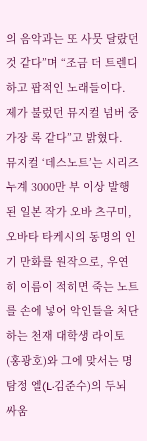의 음악과는 또 사뭇 달랐던 것 같다”며 “조금 더 트렌디하고 팝적인 노래들이다. 제가 불렀던 뮤지컬 넘버 중 가장 록 같다”고 밝혔다.
뮤지컬 ‘데스노트’는 시리즈 누계 3000만 부 이상 발행된 일본 작가 오바 츠구미, 오바타 타케시의 동명의 인기 만화를 원작으로, 우연히 이름이 적히면 죽는 노트를 손에 넣어 악인들을 처단하는 천재 대학생 라이토(홍광호)와 그에 맞서는 명탐정 엘(L·김준수)의 두뇌 싸움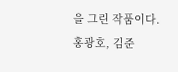을 그린 작품이다.
홍광호, 김준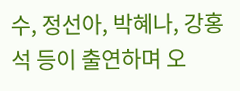수, 정선아, 박혜나, 강홍석 등이 출연하며 오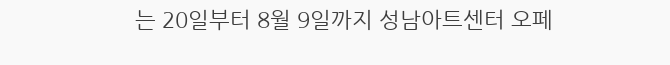는 20일부터 8월 9일까지 성남아트센터 오페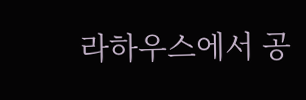라하우스에서 공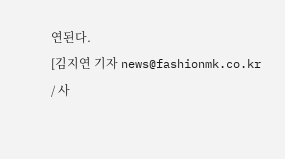연된다.
[김지연 기자 news@fashionmk.co.kr / 사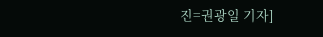진=권광일 기자]